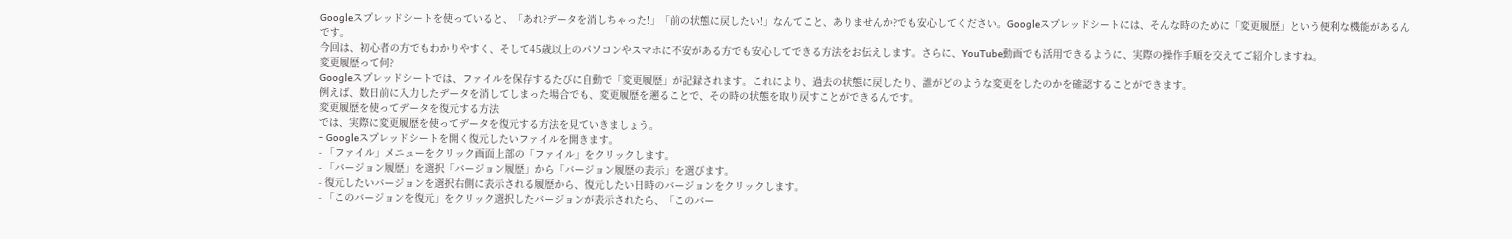Googleスプレッドシートを使っていると、「あれ?データを消しちゃった!」「前の状態に戻したい!」なんてこと、ありませんか?でも安心してください。Googleスプレッドシートには、そんな時のために「変更履歴」という便利な機能があるんです。
今回は、初心者の方でもわかりやすく、そして45歳以上のパソコンやスマホに不安がある方でも安心してできる方法をお伝えします。さらに、YouTube動画でも活用できるように、実際の操作手順を交えてご紹介しますね。
変更履歴って何?
Googleスプレッドシートでは、ファイルを保存するたびに自動で「変更履歴」が記録されます。これにより、過去の状態に戻したり、誰がどのような変更をしたのかを確認することができます。
例えば、数日前に入力したデータを消してしまった場合でも、変更履歴を遡ることで、その時の状態を取り戻すことができるんです。
変更履歴を使ってデータを復元する方法
では、実際に変更履歴を使ってデータを復元する方法を見ていきましょう。
- Googleスプレッドシートを開く復元したいファイルを開きます。
- 「ファイル」メニューをクリック画面上部の「ファイル」をクリックします。
- 「バージョン履歴」を選択「バージョン履歴」から「バージョン履歴の表示」を選びます。
- 復元したいバージョンを選択右側に表示される履歴から、復元したい日時のバージョンをクリックします。
- 「このバージョンを復元」をクリック選択したバージョンが表示されたら、「このバー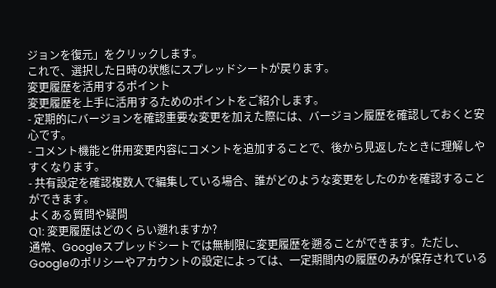ジョンを復元」をクリックします。
これで、選択した日時の状態にスプレッドシートが戻ります。
変更履歴を活用するポイント
変更履歴を上手に活用するためのポイントをご紹介します。
- 定期的にバージョンを確認重要な変更を加えた際には、バージョン履歴を確認しておくと安心です。
- コメント機能と併用変更内容にコメントを追加することで、後から見返したときに理解しやすくなります。
- 共有設定を確認複数人で編集している場合、誰がどのような変更をしたのかを確認することができます。
よくある質問や疑問
Q1: 変更履歴はどのくらい遡れますか?
通常、Googleスプレッドシートでは無制限に変更履歴を遡ることができます。ただし、Googleのポリシーやアカウントの設定によっては、一定期間内の履歴のみが保存されている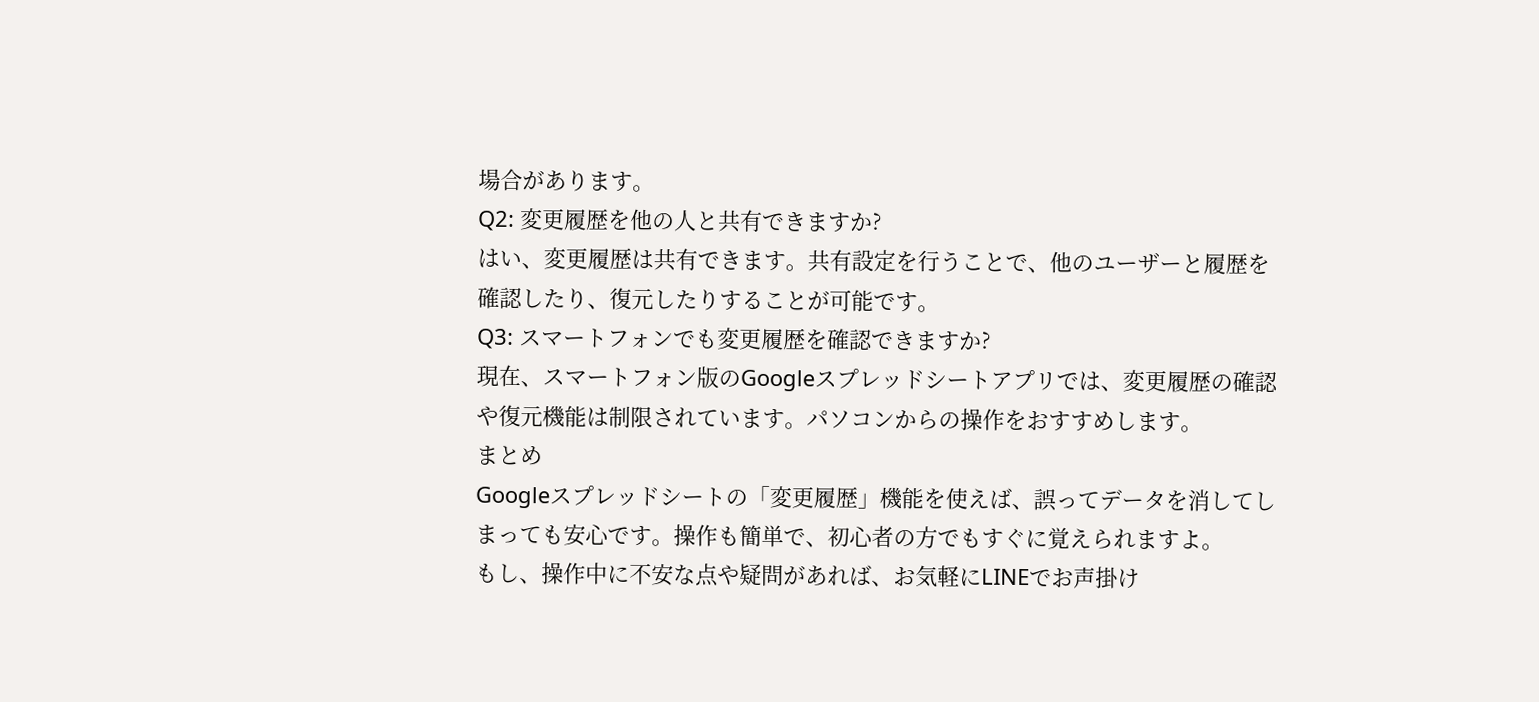場合があります。
Q2: 変更履歴を他の人と共有できますか?
はい、変更履歴は共有できます。共有設定を行うことで、他のユーザーと履歴を確認したり、復元したりすることが可能です。
Q3: スマートフォンでも変更履歴を確認できますか?
現在、スマートフォン版のGoogleスプレッドシートアプリでは、変更履歴の確認や復元機能は制限されています。パソコンからの操作をおすすめします。
まとめ
Googleスプレッドシートの「変更履歴」機能を使えば、誤ってデータを消してしまっても安心です。操作も簡単で、初心者の方でもすぐに覚えられますよ。
もし、操作中に不安な点や疑問があれば、お気軽にLINEでお声掛け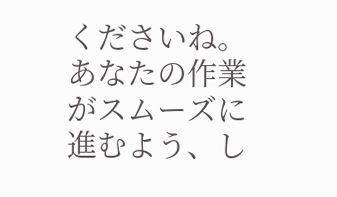くださいね。あなたの作業がスムーズに進むよう、し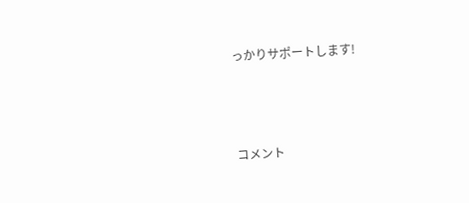っかりサポートします!



コメント